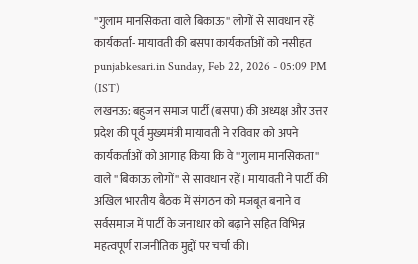''गुलाम मानसिकता वाले बिकाऊ'' लोगों से सावधान रहें कार्यकर्ता- मायावती की बसपा कार्यकर्ताओं को नसीहत
punjabkesari.in Sunday, Feb 22, 2026 - 05:09 PM (IST)
लखनऊ: बहुजन समाज पार्टी (बसपा) की अध्यक्ष और उत्तर प्रदेश की पूर्व मुख्यमंत्री मायावती ने रविवार को अपने कार्यकर्ताओं को आगाह किया कि वे ''गुलाम मानसिकता'' वाले ''बिकाऊ लोगों'' से सावधान रहें। मायावती ने पार्टी की अखिल भारतीय बैठक में संगठन को मजबूत बनाने व सर्वसमाज में पार्टी के जनाधार को बढ़ाने सहित विभिन्न महत्वपूर्ण राजनीतिक मुद्दों पर चर्चा की।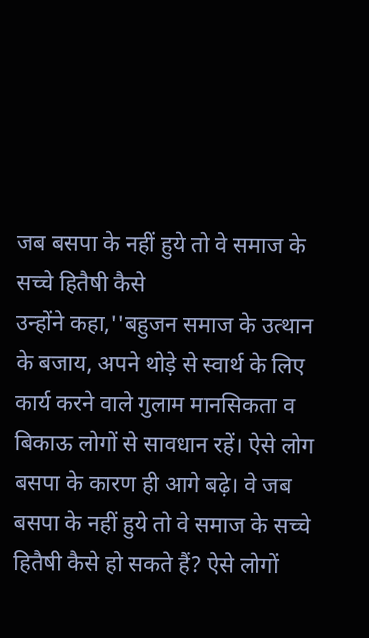जब बसपा के नहीं हुये तो वे समाज के सच्चे हितैषी कैसे
उन्होंने कहा,''बहुजन समाज के उत्थान के बजाय, अपने थोड़े से स्वार्थ के लिए कार्य करने वाले गुलाम मानसिकता व बिकाऊ लोगों से सावधान रहें। ऐसे लोग बसपा के कारण ही आगे बढ़े। वे जब बसपा के नहीं हुये तो वे समाज के सच्चे हितैषी कैसे हो सकते हैं? ऐसे लोगों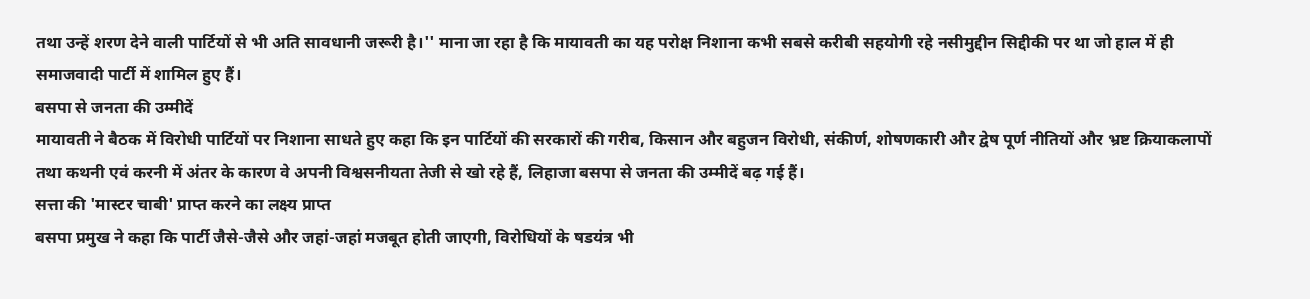तथा उन्हें शरण देने वाली पार्टियों से भी अति सावधानी जरूरी है।'' माना जा रहा है कि मायावती का यह परोक्ष निशाना कभी सबसे करीबी सहयोगी रहे नसीमुद्दीन सिद्दीकी पर था जो हाल में ही समाजवादी पार्टी में शामिल हुए हैं।
बसपा से जनता की उम्मीदें
मायावती ने बैठक में विरोधी पार्टियों पर निशाना साधते हुए कहा कि इन पार्टियों की सरकारों की गरीब, किसान और बहुजन विरोधी, संकीर्ण, शोषणकारी और द्वेष पूर्ण नीतियों और भ्रष्ट क्रियाकलापों तथा कथनी एवं करनी में अंतर के कारण वे अपनी विश्वसनीयता तेजी से खो रहे हैं, लिहाजा बसपा से जनता की उम्मीदें बढ़ गई हैं।
सत्ता की 'मास्टर चाबी' प्राप्त करने का लक्ष्य प्राप्त
बसपा प्रमुख ने कहा कि पार्टी जैसे-जैसे और जहां-जहां मजबूत होती जाएगी, विरोधियों के षडयंत्र भी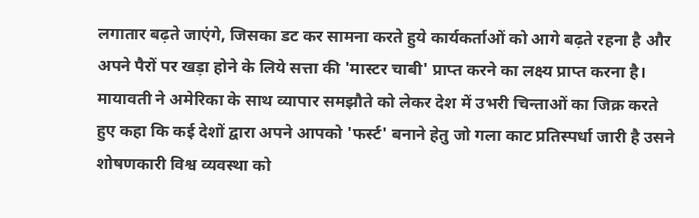लगातार बढ़ते जाएंगे, जिसका डट कर सामना करते हुये कार्यकर्ताओं को आगे बढ़ते रहना है और अपने पैरों पर खड़ा होने के लिये सत्ता की 'मास्टर चाबी' प्राप्त करने का लक्ष्य प्राप्त करना है। मायावती ने अमेरिका के साथ व्यापार समझौते को लेकर देश में उभरी चिन्ताओं का जिक्र करते हुए कहा कि कई देशों द्वारा अपने आपको 'फर्स्ट' बनाने हेतु जो गला काट प्रतिस्पर्धा जारी है उसने शोषणकारी विश्व व्यवस्था को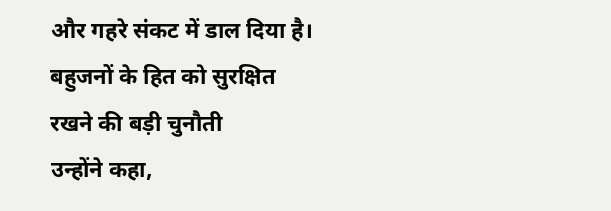और गहरे संकट में डाल दिया है।
बहुजनों के हित को सुरक्षित रखने की बड़ी चुनौती
उन्होंने कहा,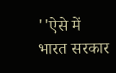''ऐसे में भारत सरकार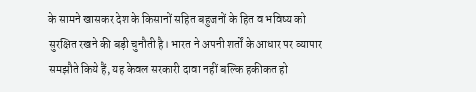के सामने खासकर देश के किसानों सहित बहुजनों के हित व भविष्य को सुरक्षित रखने की बड़ी चुनौती है। भारत ने अपनी शर्तों के आधार पर व्यापार समझौते किये हैं, यह केवल सरकारी दावा नहीं बल्कि हकीकत हो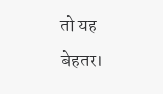तो यह बेहतर।